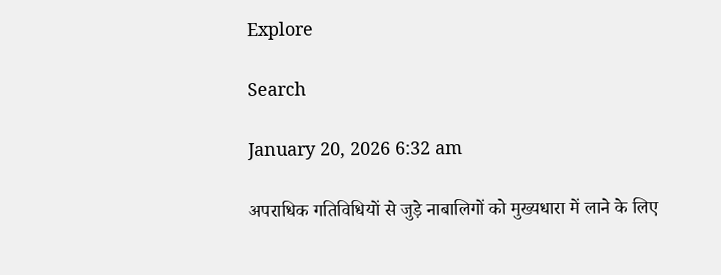Explore

Search

January 20, 2026 6:32 am

अपराधिक गतिविधियों से जुड़े नाबालिगों को मुख्यधारा में लाने के लिए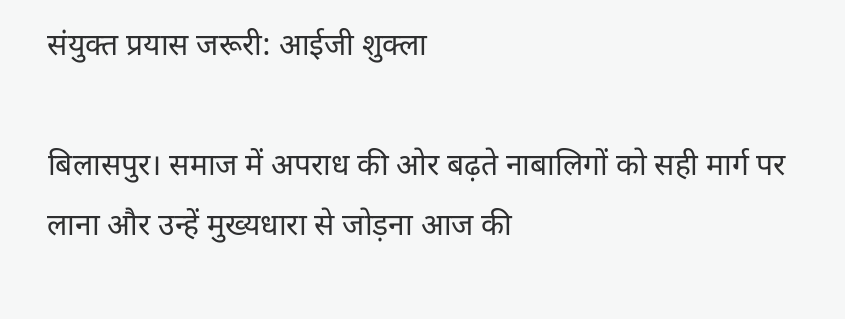संयुक्त प्रयास जरूरी: आईजी शुक्ला

बिलासपुर। समाज में अपराध की ओर बढ़ते नाबालिगों को सही मार्ग पर लाना और उन्हें मुख्यधारा से जोड़ना आज की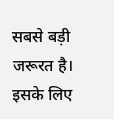सबसे बड़ी जरूरत है। इसके लिए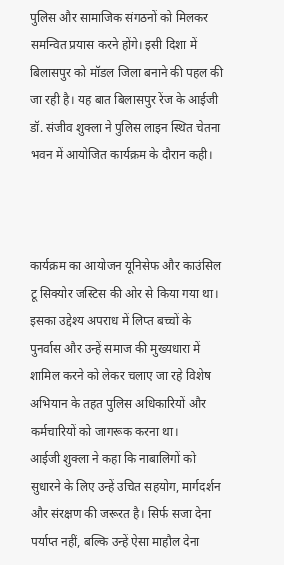पुलिस और सामाजिक संगठनों को मिलकर समन्वित प्रयास करने होंगे। इसी दिशा में बिलासपुर को मॉडल जिला बनाने की पहल की जा रही है। यह बात बिलासपुर रेंज के आईजी डॉ. संजीव शुक्ला ने पुलिस लाइन स्थित चेतना भवन में आयोजित कार्यक्रम के दौरान कही।



कार्यक्रम का आयोजन यूनिसेफ और काउंसिल टू सिक्योर जस्टिस की ओर से किया गया था। इसका उद्देश्य अपराध में लिप्त बच्चों के पुनर्वास और उन्हें समाज की मुख्यधारा में शामिल करने को लेकर चलाए जा रहे विशेष अभियान के तहत पुलिस अधिकारियों और कर्मचारियों को जागरूक करना था।
आईजी शुक्ला ने कहा कि नाबालिगों को सुधारने के लिए उन्हें उचित सहयोग, मार्गदर्शन और संरक्षण की जरूरत है। सिर्फ सजा देना पर्याप्त नहीं, बल्कि उन्हें ऐसा माहौल देना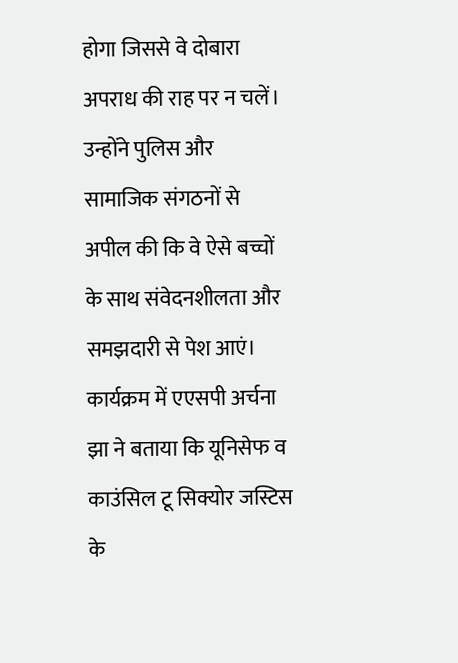होगा जिससे वे दोबारा अपराध की राह पर न चलें। उन्होंने पुलिस और सामाजिक संगठनों से अपील की कि वे ऐसे बच्चों के साथ संवेदनशीलता और समझदारी से पेश आएं।
कार्यक्रम में एएसपी अर्चना झा ने बताया कि यूनिसेफ व काउंसिल टू सिक्योर जस्टिस के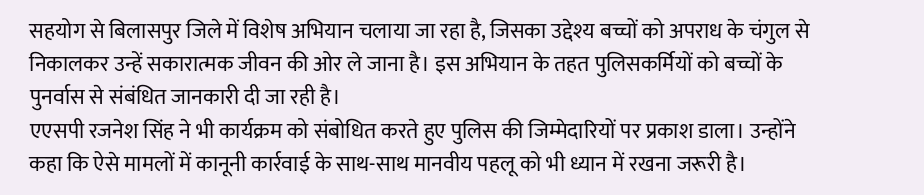सहयोग से बिलासपुर जिले में विशेष अभियान चलाया जा रहा है, जिसका उद्देश्य बच्चों को अपराध के चंगुल से निकालकर उन्हें सकारात्मक जीवन की ओर ले जाना है। इस अभियान के तहत पुलिसकर्मियों को बच्चों के पुनर्वास से संबंधित जानकारी दी जा रही है।
एएसपी रजनेश सिंह ने भी कार्यक्रम को संबोधित करते हुए पुलिस की जिम्मेदारियों पर प्रकाश डाला। उन्होंने कहा कि ऐसे मामलों में कानूनी कार्रवाई के साथ-साथ मानवीय पहलू को भी ध्यान में रखना जरूरी है।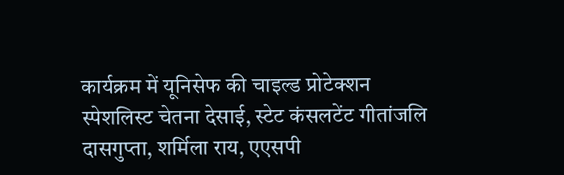कार्यक्रम में यूनिसेफ की चाइल्ड प्रोटेक्शन स्पेशलिस्ट चेतना देसाई, स्टेट कंसलटेंट गीतांजलि दासगुप्ता, शर्मिला राय, एएसपी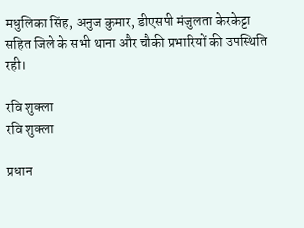मधुलिका सिंह, अनुज कुमार, डीएसपी मंजुलता केरकेट्टा सहित जिले के सभी थाना और चौकी प्रभारियों की उपस्थिति रही।

रवि शुक्ला
रवि शुक्ला

प्रधान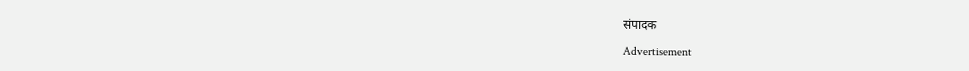संपादक

Advertisement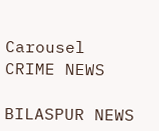Carousel
CRIME NEWS

BILASPUR NEWS